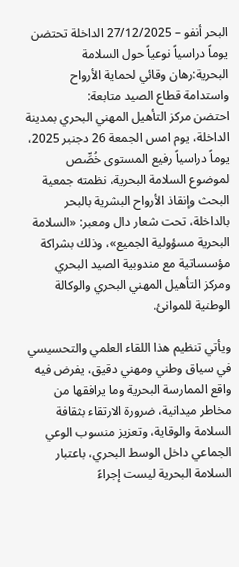البحر أنفو – 27/12/2025 الداخلة تحتضن يوماً دراسياً نوعياً حول السلامة البحرية:رهان وقائي لحماية الأرواح واستدامة قطاع الصيد متابعة:
احتضن مركز التأهيل المهني البحري بمدينة الداخلة، يوم امس الجمعة 26 دجنبر 2025، يوماً دراسياً رفيع المستوى خُصِّص لموضوع السلامة البحرية، نظمته جمعية البحث وإنقاذ الأرواح البشرية بالبحر بالداخلة، تحت شعار دال ومعبر: «السلامة البحرية مسؤولية الجميع»، وذلك بشراكة مؤسساتية مع مندوبية الصيد البحري ومركز التأهيل المهني البحري والوكالة الوطنية للموانئ.

ويأتي تنظيم هذا اللقاء العلمي والتحسيسي في سياق وطني ومهني دقيق، يفرض فيه واقع الممارسة البحرية وما يرافقها من مخاطر ميدانية، ضرورة الارتقاء بثقافة السلامة والوقاية، وتعزيز منسوب الوعي الجماعي داخل الوسط البحري، باعتبار السلامة البحرية ليست إجراءً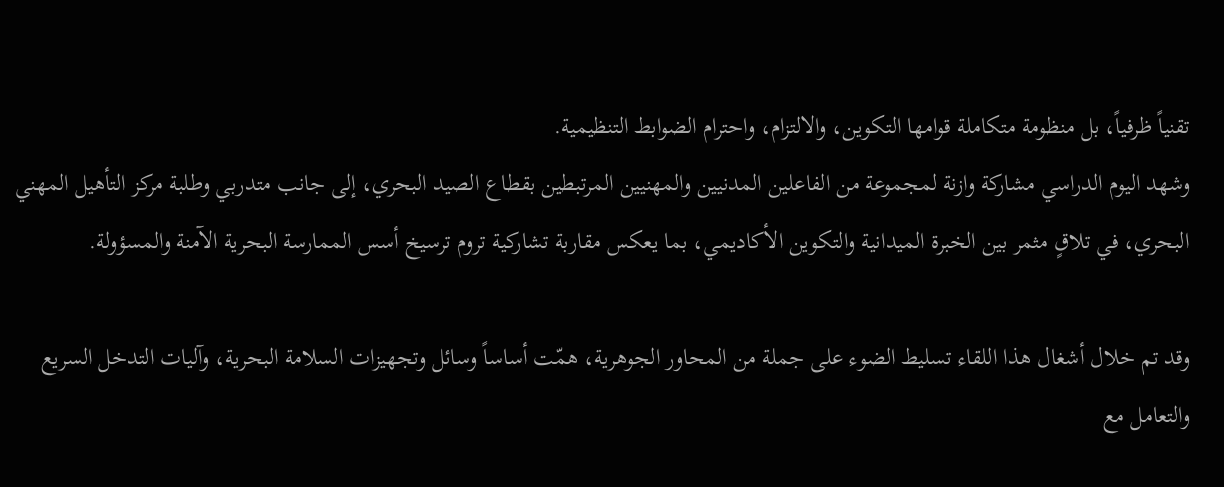تقنياً ظرفياً، بل منظومة متكاملة قوامها التكوين، والالتزام، واحترام الضوابط التنظيمية.
وشهد اليوم الدراسي مشاركة وازنة لمجموعة من الفاعلين المدنيين والمهنيين المرتبطين بقطاع الصيد البحري، إلى جانب متدربي وطلبة مركز التأهيل المهني البحري، في تلاقٍ مثمر بين الخبرة الميدانية والتكوين الأكاديمي، بما يعكس مقاربة تشاركية تروم ترسيخ أسس الممارسة البحرية الآمنة والمسؤولة.

وقد تم خلال أشغال هذا اللقاء تسليط الضوء على جملة من المحاور الجوهرية، همّت أساساً وسائل وتجهيزات السلامة البحرية، وآليات التدخل السريع والتعامل مع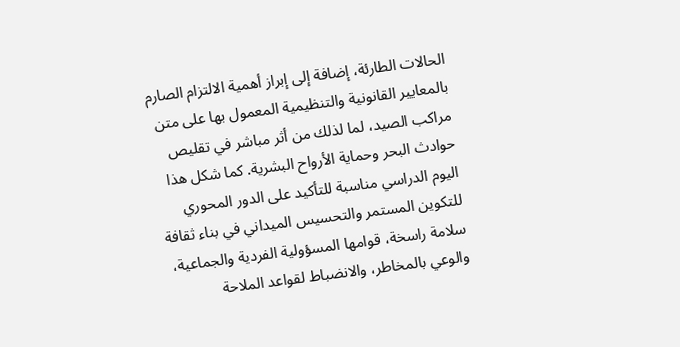الحالات الطارئة، إضافة إلى إبراز أهمية الالتزام الصارم بالمعايير القانونية والتنظيمية المعمول بها على متن مراكب الصيد، لما لذلك من أثر مباشر في تقليص حوادث البحر وحماية الأرواح البشرية. كما شكل هذا اليوم الدراسي مناسبة للتأكيد على الدور المحوري للتكوين المستمر والتحسيس الميداني في بناء ثقافة سلامة راسخة، قوامها المسؤولية الفردية والجماعية، والوعي بالمخاطر، والانضباط لقواعد الملاحة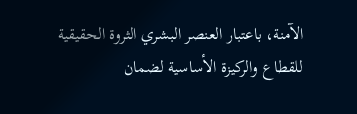الآمنة، باعتبار العنصر البشري الثروة الحقيقية للقطاع والركيزة الأساسية لضمان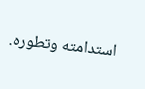استدامته وتطوره.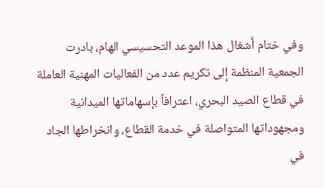وفي ختام أشغال هذا الموعد التحسيسي الهام، بادرت الجمعية المنظمة إلى تكريم عدد من الفعاليات المهنية العاملة في قطاع الصيد البحري، اعترافاً بإسهاماتها الميدانية ومجهوداتها المتواصلة في خدمة القطاع، وانخراطها الجاد في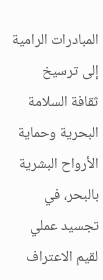المبادرات الرامية إلى ترسيخ ثقافة السلامة البحرية وحماية الأرواح البشرية بالبحر، في تجسيد عملي لقيم الاعتراف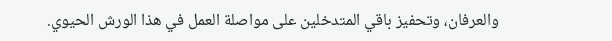والعرفان، وتحفيز باقي المتدخلين على مواصلة العمل في هذا الورش الحيوي.